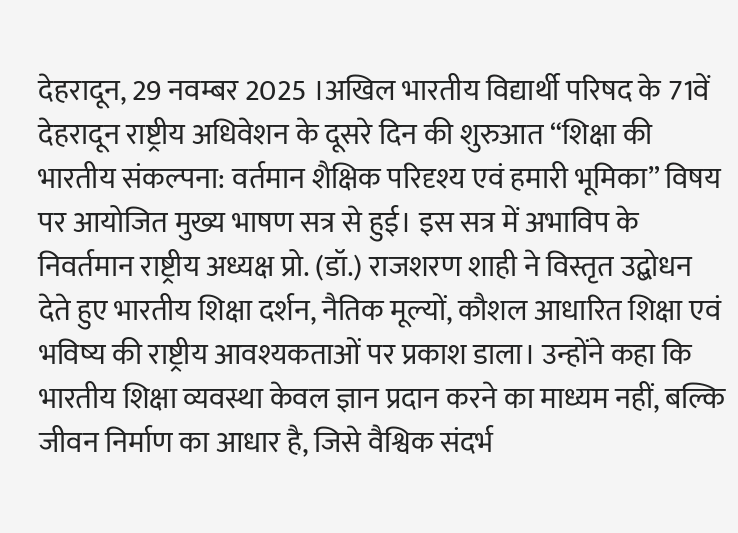देहरादून, 29 नवम्बर 2025 ।अखिल भारतीय विद्यार्थी परिषद के 71वें देहरादून राष्ट्रीय अधिवेशन के दूसरे दिन की शुरुआत “शिक्षा की भारतीय संकल्पना: वर्तमान शैक्षिक परिदृश्य एवं हमारी भूमिका” विषय पर आयोजित मुख्य भाषण सत्र से हुई। इस सत्र में अभाविप के निवर्तमान राष्ट्रीय अध्यक्ष प्रो. (डॉ.) राजशरण शाही ने विस्तृत उद्बोधन देते हुए भारतीय शिक्षा दर्शन, नैतिक मूल्यों, कौशल आधारित शिक्षा एवं भविष्य की राष्ट्रीय आवश्यकताओं पर प्रकाश डाला। उन्होंने कहा कि भारतीय शिक्षा व्यवस्था केवल ज्ञान प्रदान करने का माध्यम नहीं, बल्कि जीवन निर्माण का आधार है, जिसे वैश्विक संदर्भ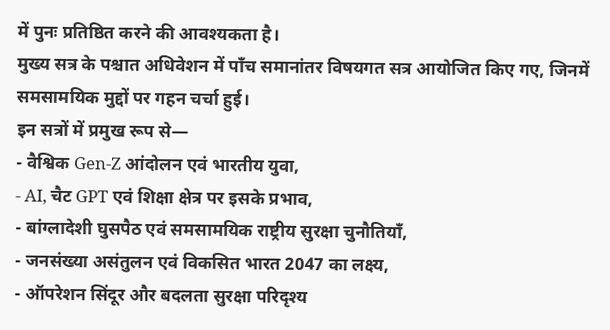में पुनः प्रतिष्ठित करने की आवश्यकता है।
मुख्य सत्र के पश्चात अधिवेशन में पाँच समानांतर विषयगत सत्र आयोजित किए गए, जिनमें समसामयिक मुद्दों पर गहन चर्चा हुई।
इन सत्रों में प्रमुख रूप से—
- वैश्विक Gen-Z आंदोलन एवं भारतीय युवा,
- AI, चैट GPT एवं शिक्षा क्षेत्र पर इसके प्रभाव,
- बांग्लादेशी घुसपैठ एवं समसामयिक राष्ट्रीय सुरक्षा चुनौतियाँ,
- जनसंख्या असंतुलन एवं विकसित भारत 2047 का लक्ष्य,
- ऑपरेशन सिंदूर और बदलता सुरक्षा परिदृश्य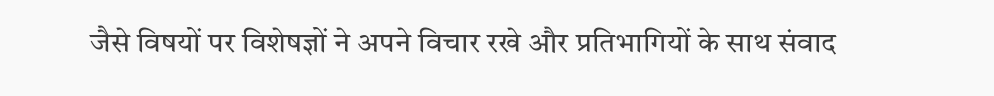जैसे विषयों पर विशेषज्ञों ने अपने विचार रखे और प्रतिभागियों के साथ संवाद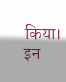किया।
इन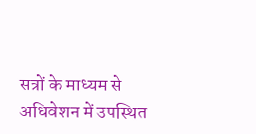सत्रों के माध्यम से अधिवेशन में उपस्थित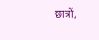छात्रों,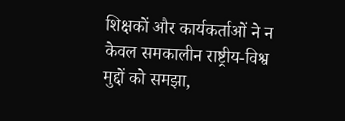शिक्षकों और कार्यकर्ताओं ने न केवल समकालीन राष्ट्रीय-विश्व मुद्दों को समझा,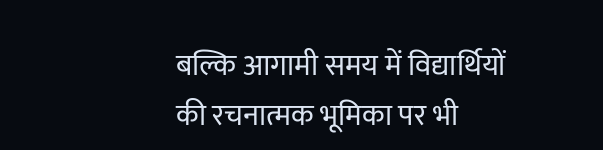बल्कि आगामी समय में विद्यार्थियों की रचनात्मक भूमिका पर भी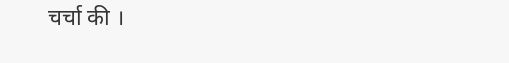चर्चा की ।